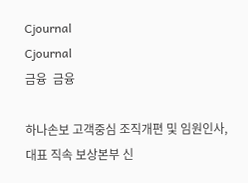Cjournal
Cjournal
금융  금융

하나손보 고객중심 조직개편 및 임원인사, 대표 직속 보상본부 신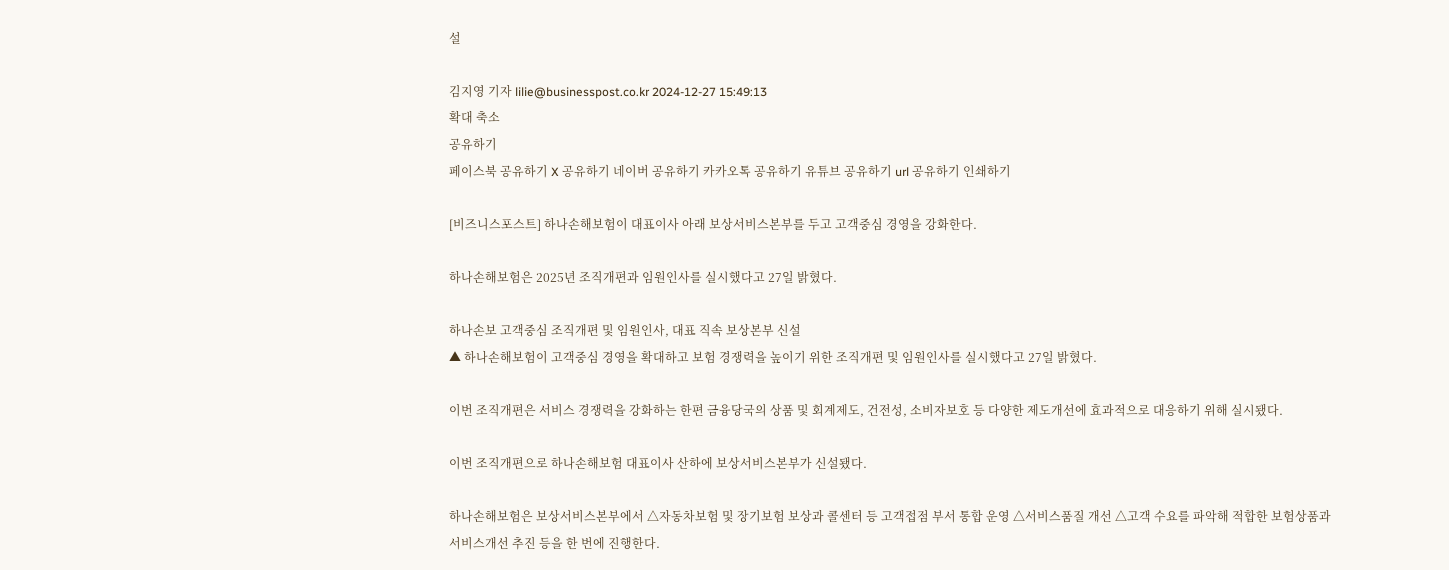설

김지영 기자 lilie@businesspost.co.kr 2024-12-27 15:49:13
확대 축소
공유하기
페이스북 공유하기 X 공유하기 네이버 공유하기 카카오톡 공유하기 유튜브 공유하기 url 공유하기 인쇄하기

[비즈니스포스트] 하나손해보험이 대표이사 아래 보상서비스본부를 두고 고객중심 경영을 강화한다.

하나손해보험은 2025년 조직개편과 임원인사를 실시했다고 27일 밝혔다.

하나손보 고객중심 조직개편 및 임원인사, 대표 직속 보상본부 신설
▲ 하나손해보험이 고객중심 경영을 확대하고 보험 경쟁력을 높이기 위한 조직개편 및 임원인사를 실시했다고 27일 밝혔다.

이번 조직개편은 서비스 경쟁력을 강화하는 한편 금융당국의 상품 및 회계제도, 건전성, 소비자보호 등 다양한 제도개선에 효과적으로 대응하기 위해 실시됐다.

이번 조직개편으로 하나손해보험 대표이사 산하에 보상서비스본부가 신설됐다.

하나손해보험은 보상서비스본부에서 △자동차보험 및 장기보험 보상과 콜센터 등 고객접점 부서 통합 운영 △서비스품질 개선 △고객 수요를 파악해 적합한 보험상품과 서비스개선 추진 등을 한 번에 진행한다.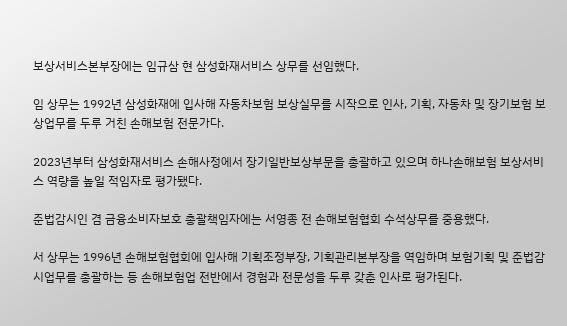보상서비스본부장에는 임규삼 현 삼성화재서비스 상무를 선임했다.

임 상무는 1992년 삼성화재에 입사해 자동차보험 보상실무를 시작으로 인사, 기획, 자동차 및 장기보험 보상업무를 두루 거친 손해보험 전문가다.

2023년부터 삼성화재서비스 손해사정에서 장기일반보상부문을 총괄하고 있으며 하나손해보험 보상서비스 역량을 높일 적임자로 평가됐다.

준법감시인 겸 금융소비자보호 총괄책임자에는 서영종 전 손해보험협회 수석상무를 중용했다.

서 상무는 1996년 손해보험협회에 입사해 기획조정부장, 기획관리본부장을 역임하며 보험기획 및 준법감시업무를 총괄하는 등 손해보험업 전반에서 경험과 전문성을 두루 갖춘 인사로 평가된다.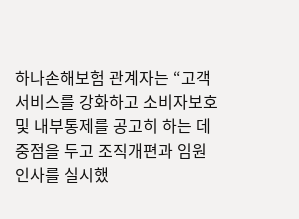하나손해보험 관계자는 “고객 서비스를 강화하고 소비자보호 및 내부통제를 공고히 하는 데 중점을 두고 조직개편과 임원인사를 실시했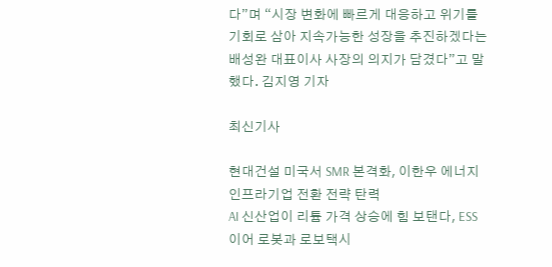다”며 “시장 변화에 빠르게 대응하고 위기를 기회로 삼아 지속가능한 성장을 추진하겠다는 배성완 대표이사 사장의 의지가 담겼다”고 말했다. 김지영 기자

최신기사

현대건설 미국서 SMR 본격화, 이한우 에너지 인프라기업 전환 전략 탄력
AI 신산업이 리튬 가격 상승에 힘 보탠다, ESS 이어 로봇과 로보택시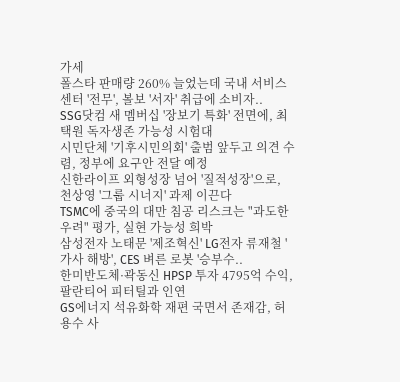가세
폴스타 판매량 260% 늘었는데 국내 서비스센터 '전무', 볼보 '서자' 취급에 소비자..
SSG닷컴 새 멤버십 '장보기 특화' 전면에, 최택원 독자생존 가능성 시험대
시민단체 '기후시민의회' 출범 앞두고 의견 수렴, 정부에 요구안 전달 예정
신한라이프 외형성장 넘어 '질적성장'으로, 천상영 '그룹 시너지' 과제 이끈다
TSMC에 중국의 대만 침공 리스크는 "과도한 우려" 평가, 실현 가능성 희박
삼성전자 노태문 '제조혁신' LG전자 류재철 '가사 해방', CES 벼른 로봇 '승부수..
한미반도체·곽동신 HPSP 투자 4795억 수익, 팔란티어 피터틸과 인연
GS에너지 석유화학 재편 국면서 존재감, 허용수 사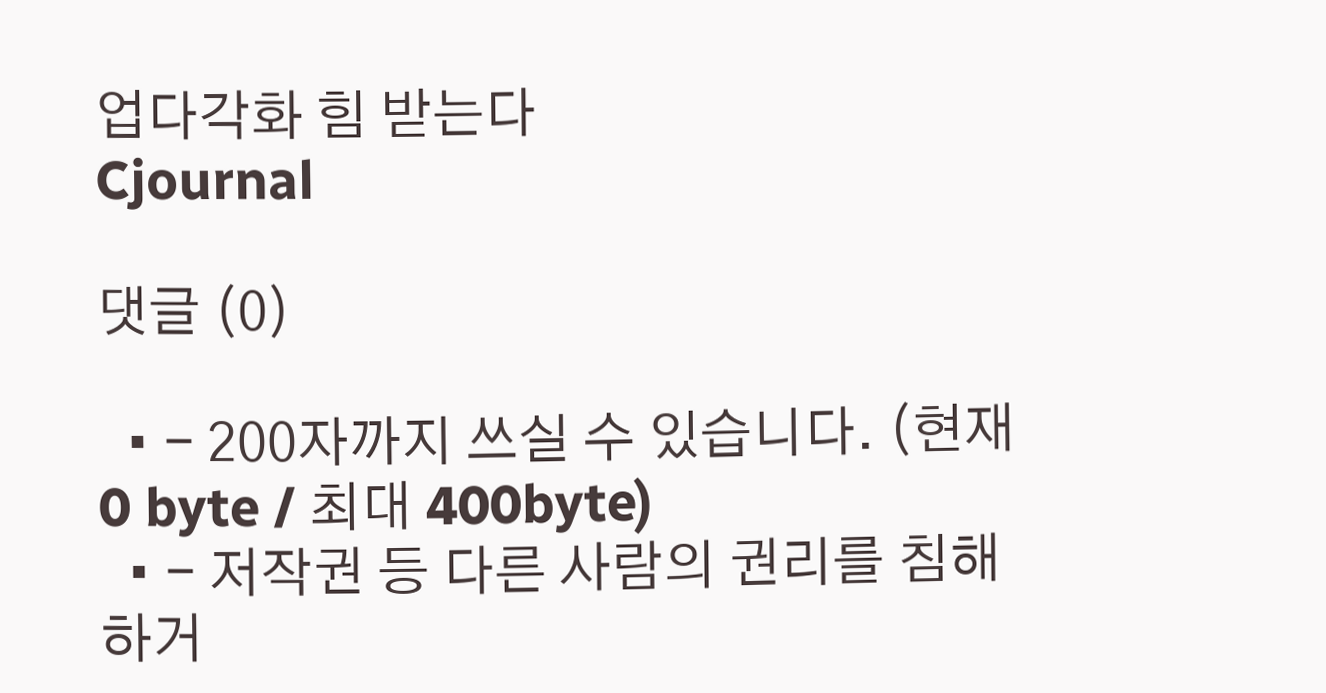업다각화 힘 받는다
Cjournal

댓글 (0)

  • - 200자까지 쓰실 수 있습니다. (현재 0 byte / 최대 400byte)
  • - 저작권 등 다른 사람의 권리를 침해하거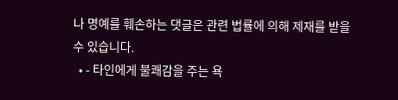나 명예를 훼손하는 댓글은 관련 법률에 의해 제재를 받을 수 있습니다.
  • - 타인에게 불쾌감을 주는 욕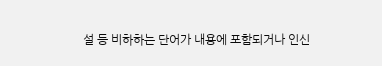설 등 비하하는 단어가 내용에 포함되거나 인신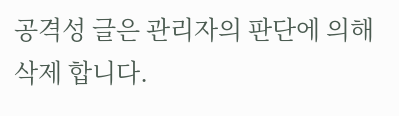공격성 글은 관리자의 판단에 의해 삭제 합니다.